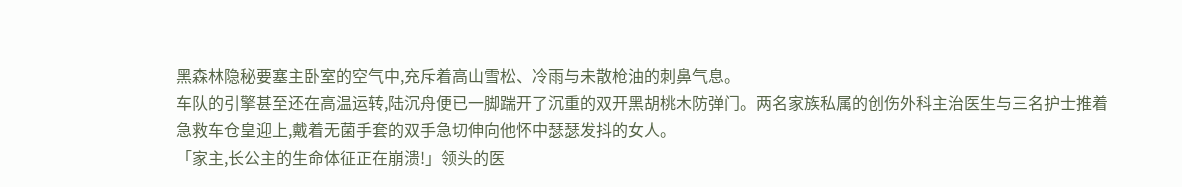黑森林隐秘要塞主卧室的空气中,充斥着高山雪松、冷雨与未散枪油的刺鼻气息。
车队的引擎甚至还在高温运转,陆沉舟便已一脚踹开了沉重的双开黑胡桃木防弹门。两名家族私属的创伤外科主治医生与三名护士推着急救车仓皇迎上,戴着无菌手套的双手急切伸向他怀中瑟瑟发抖的女人。
「家主,长公主的生命体征正在崩溃!」领头的医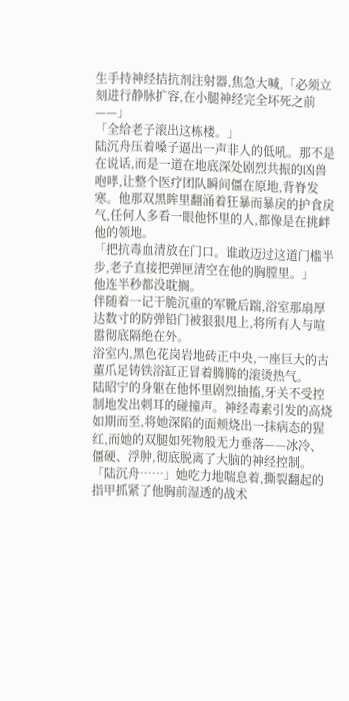生手持神经拮抗剂注射器,焦急大喊,「必须立刻进行静脉扩容,在小腿神经完全坏死之前——」
「全给老子滚出这栋楼。」
陆沉舟压着嗓子逼出一声非人的低吼。那不是在说话,而是一道在地底深处剧烈共振的凶兽咆哮,让整个医疗团队瞬间僵在原地,背脊发寒。他那双黑眸里翻涌着狂暴而暴戾的护食戾气,任何人多看一眼他怀里的人,都像是在挑衅他的领地。
「把抗毒血清放在门口。谁敢迈过这道门槛半步,老子直接把弹匣清空在他的胸膛里。」
他连半秒都没耽搁。
伴随着一记干脆沉重的军靴后踹,浴室那扇厚达数寸的防弹铅门被狠狠甩上,将所有人与喧嚣彻底隔绝在外。
浴室内,黑色花岗岩地砖正中央,一座巨大的古董爪足铸铁浴缸正冒着腾腾的滚烫热气。
陆昭宁的身躯在他怀里剧烈抽搐,牙关不受控制地发出刺耳的碰撞声。神经毒素引发的高烧如期而至,将她深陷的面颊烧出一抹病态的猩红,而她的双腿如死物般无力垂落——冰冷、僵硬、浮肿,彻底脱离了大脑的神经控制。
「陆沉舟……」她吃力地喘息着,撕裂翻起的指甲抓紧了他胸前湿透的战术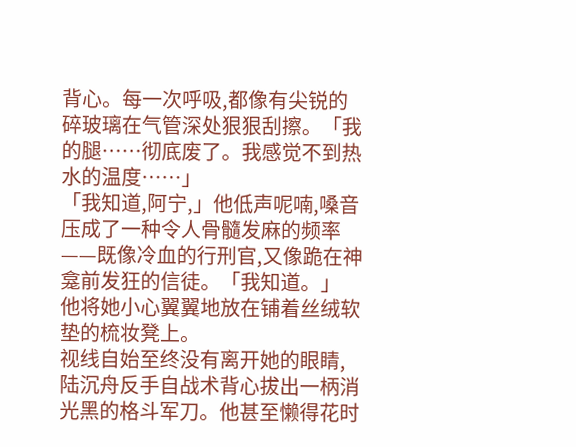背心。每一次呼吸,都像有尖锐的碎玻璃在气管深处狠狠刮擦。「我的腿……彻底废了。我感觉不到热水的温度……」
「我知道,阿宁,」他低声呢喃,嗓音压成了一种令人骨髓发麻的频率——既像冷血的行刑官,又像跪在神龛前发狂的信徒。「我知道。」
他将她小心翼翼地放在铺着丝绒软垫的梳妆凳上。
视线自始至终没有离开她的眼睛,陆沉舟反手自战术背心拔出一柄消光黑的格斗军刀。他甚至懒得花时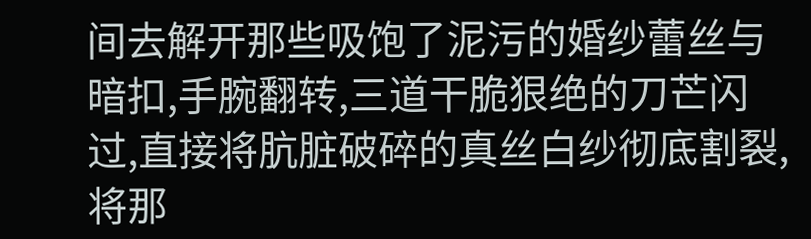间去解开那些吸饱了泥污的婚纱蕾丝与暗扣,手腕翻转,三道干脆狠绝的刀芒闪过,直接将肮脏破碎的真丝白纱彻底割裂,将那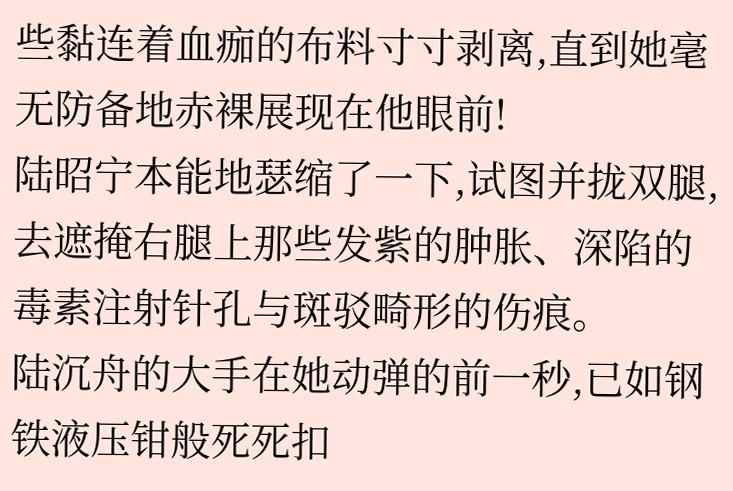些黏连着血痂的布料寸寸剥离,直到她毫无防备地赤裸展现在他眼前!
陆昭宁本能地瑟缩了一下,试图并拢双腿,去遮掩右腿上那些发紫的肿胀、深陷的毒素注射针孔与斑驳畸形的伤痕。
陆沉舟的大手在她动弹的前一秒,已如钢铁液压钳般死死扣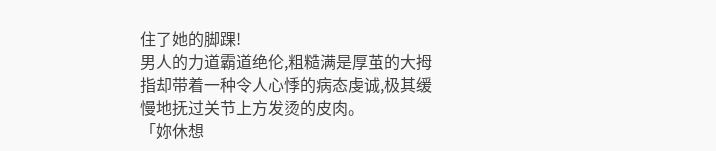住了她的脚踝!
男人的力道霸道绝伦,粗糙满是厚茧的大拇指却带着一种令人心悸的病态虔诚,极其缓慢地抚过关节上方发烫的皮肉。
「妳休想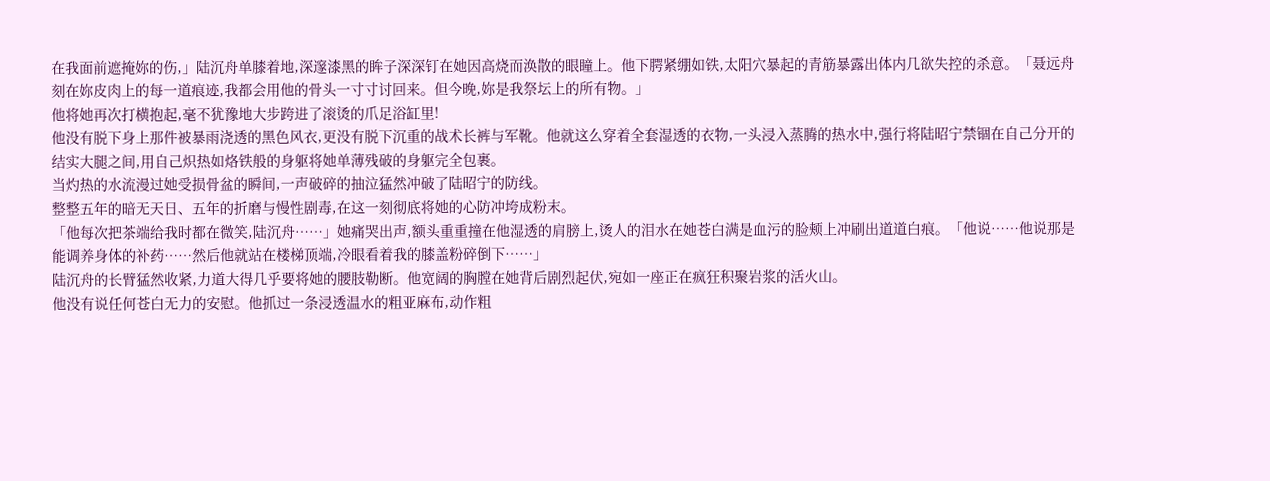在我面前遮掩妳的伤,」陆沉舟单膝着地,深邃漆黑的眸子深深钉在她因高烧而涣散的眼瞳上。他下腭紧绷如铁,太阳穴暴起的青筋暴露出体内几欲失控的杀意。「聂远舟刻在妳皮肉上的每一道痕迹,我都会用他的骨头一寸寸讨回来。但今晚,妳是我祭坛上的所有物。」
他将她再次打横抱起,毫不犹豫地大步跨进了滚烫的爪足浴缸里!
他没有脱下身上那件被暴雨浇透的黑色风衣,更没有脱下沉重的战术长裤与军靴。他就这么穿着全套湿透的衣物,一头浸入蒸腾的热水中,强行将陆昭宁禁锢在自己分开的结实大腿之间,用自己炽热如烙铁般的身躯将她单薄残破的身躯完全包裹。
当灼热的水流漫过她受损骨盆的瞬间,一声破碎的抽泣猛然冲破了陆昭宁的防线。
整整五年的暗无天日、五年的折磨与慢性剧毒,在这一刻彻底将她的心防冲垮成粉末。
「他每次把茶端给我时都在微笑,陆沉舟……」她痛哭出声,额头重重撞在他湿透的肩膀上,烫人的泪水在她苍白满是血污的脸颊上冲刷出道道白痕。「他说……他说那是能调养身体的补药……然后他就站在楼梯顶端,冷眼看着我的膝盖粉碎倒下……」
陆沉舟的长臂猛然收紧,力道大得几乎要将她的腰肢勒断。他宽阔的胸膛在她背后剧烈起伏,宛如一座正在疯狂积聚岩浆的活火山。
他没有说任何苍白无力的安慰。他抓过一条浸透温水的粗亚麻布,动作粗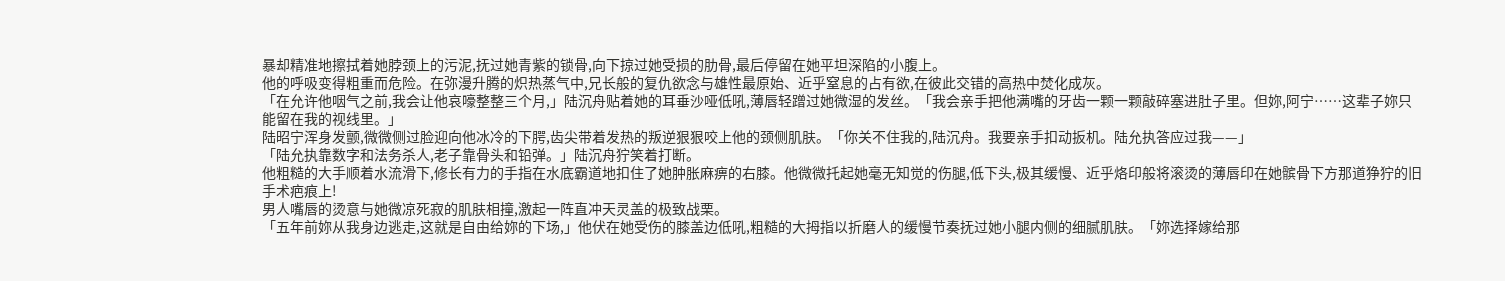暴却精准地擦拭着她脖颈上的污泥,抚过她青紫的锁骨,向下掠过她受损的肋骨,最后停留在她平坦深陷的小腹上。
他的呼吸变得粗重而危险。在弥漫升腾的炽热蒸气中,兄长般的复仇欲念与雄性最原始、近乎窒息的占有欲,在彼此交错的高热中焚化成灰。
「在允许他咽气之前,我会让他哀嚎整整三个月,」陆沉舟贴着她的耳垂沙哑低吼,薄唇轻蹭过她微湿的发丝。「我会亲手把他满嘴的牙齿一颗一颗敲碎塞进肚子里。但妳,阿宁……这辈子妳只能留在我的视线里。」
陆昭宁浑身发颤,微微侧过脸迎向他冰冷的下腭,齿尖带着发热的叛逆狠狠咬上他的颈侧肌肤。「你关不住我的,陆沉舟。我要亲手扣动扳机。陆允执答应过我——」
「陆允执靠数字和法务杀人,老子靠骨头和铅弹。」陆沉舟狞笑着打断。
他粗糙的大手顺着水流滑下,修长有力的手指在水底霸道地扣住了她肿胀麻痹的右膝。他微微托起她毫无知觉的伤腿,低下头,极其缓慢、近乎烙印般将滚烫的薄唇印在她髌骨下方那道狰狞的旧手术疤痕上!
男人嘴唇的烫意与她微凉死寂的肌肤相撞,激起一阵直冲天灵盖的极致战栗。
「五年前妳从我身边逃走,这就是自由给妳的下场,」他伏在她受伤的膝盖边低吼,粗糙的大拇指以折磨人的缓慢节奏抚过她小腿内侧的细腻肌肤。「妳选择嫁给那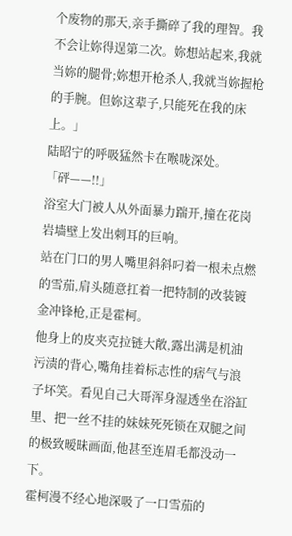个废物的那天,亲手撕碎了我的理智。我不会让妳得逞第二次。妳想站起来,我就当妳的腿骨;妳想开枪杀人,我就当妳握枪的手腕。但妳这辈子,只能死在我的床上。」
陆昭宁的呼吸猛然卡在喉咙深处。
「砰——!!」
浴室大门被人从外面暴力踹开,撞在花岗岩墙壁上发出刺耳的巨响。
站在门口的男人嘴里斜斜叼着一根未点燃的雪茄,肩头随意扛着一把特制的改装镀金冲锋枪,正是霍柯。
他身上的皮夹克拉链大敞,露出满是机油污渍的背心,嘴角挂着标志性的痞气与浪子坏笑。看见自己大哥浑身湿透坐在浴缸里、把一丝不挂的妹妹死死锁在双腿之间的极致暧昧画面,他甚至连眉毛都没动一下。
霍柯漫不经心地深吸了一口雪茄的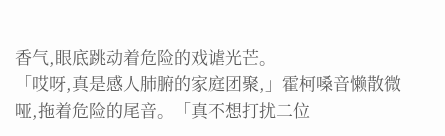香气,眼底跳动着危险的戏谑光芒。
「哎呀,真是感人肺腑的家庭团聚,」霍柯嗓音懒散微哑,拖着危险的尾音。「真不想打扰二位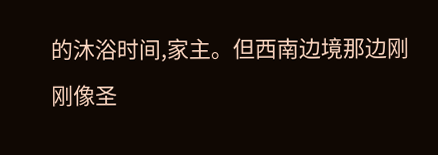的沐浴时间,家主。但西南边境那边刚刚像圣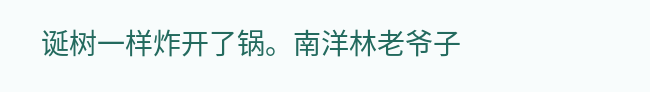诞树一样炸开了锅。南洋林老爷子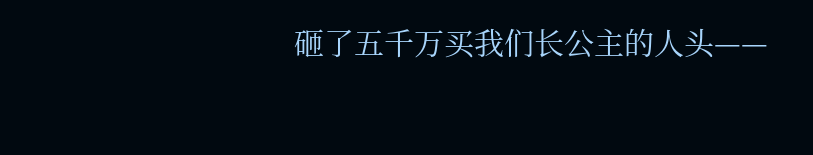砸了五千万买我们长公主的人头——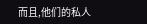而且,他们的私人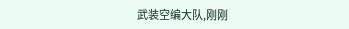武装空编大队,刚刚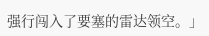强行闯入了要塞的雷达领空。」